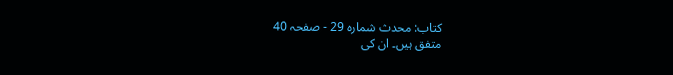کتاب: محدث شمارہ 29 - صفحہ 40
متفق ہیں۔ ان کی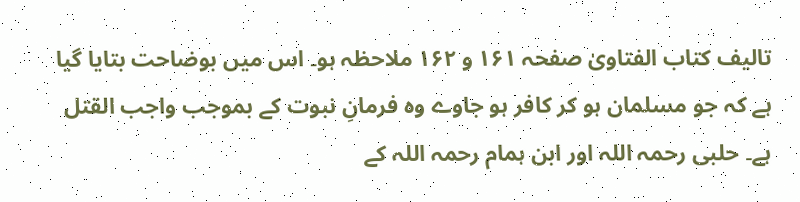تالیف کتاب الفتاویٰ صفحہ ۱۶۱ و ۱۶۲ ملاحظہ ہو۔ اس میں بوضاحت بتایا گیا ہے کہ جو مسلمان ہو کر کافر ہو جاوے وہ فرمانِ نبوت کے بموجب واجب القتل ہے۔ حلبی رحمہ اللہ اور ابن ہمام رحمہ اللہ کے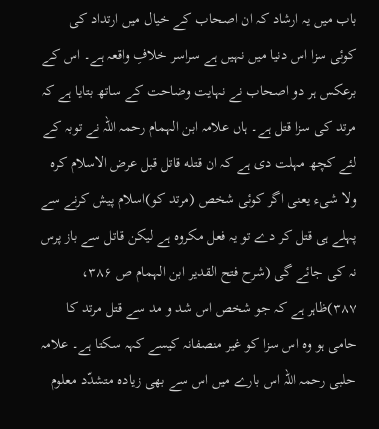باب میں یہ ارشاد کہ ان اصحاب کے خیال میں ارتداد کی کوئی سزا اس دنیا میں نہیں ہے سراسر خلافِ واقعہ ہے۔ اس کے برعکس ہر دو اصحاب نے نہایت وضاحت کے ساتھ بتایا ہے کہ مرتد کی سزا قتل ہے۔ ہاں علامہ ابن الہمام رحمہ اللہ نے توبہ کے لئے کچھ مہلت دی ہے کہ ان قتله قاتل قبل عرض الاسلام کرہ ولا شیء یعنی اگر کوئی شخص (مرتد کو)اسلام پیش کرنے سے پہلے ہی قتل کر دے تو یہ فعل مکروہ ہے لیکن قاتل سے باز پرس نہ کی جائے گی (شرح فتح القدیر ابن الہمام ص ۳۸۶، ۳۸۷)ظاہر ہے کہ جو شخص اس شد و مد سے قتل مرتد کا حامی ہو وہ اس سزا کو غیر منصفانہ کیسے کہہ سکتا ہے۔ علامہ حلبی رحمہ اللہ اس بارے میں اس سے بھی زیادہ متشدّد معلوم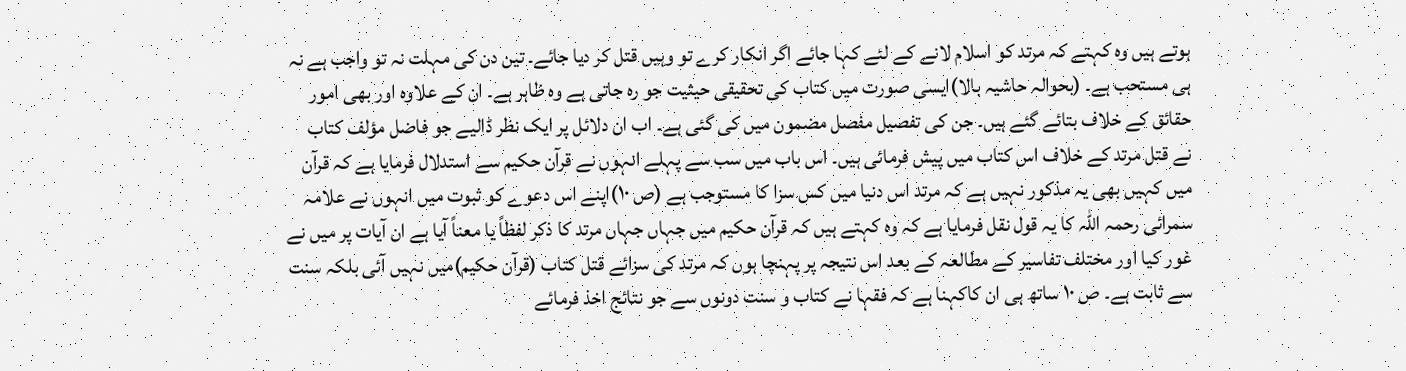ہوتے ہیں وہ کہتے کہ مرتد کو اسلام لانے کے لئے کہا جائے اگر انکار کرے تو وہیں قتل کر دیا جائے۔ تین دن کی مہلت نہ تو واجب ہے نہ ہی مستحب ہے۔ (بحوالہ حاشیہ بالا)ایسی صورت میں کتاب کی تحقیقی حیثیت جو رہ جاتی ہے وہ ظاہر ہے۔ ان کے علاوہ اور بھی امور حقائق کے خلاف بتائے گئے ہیں۔ جن کی تفصیل مفصل مضمون میں کی گئی ہے۔ اب ان دلائل پر ایک نظر ڈالیے جو فاضل مؤلف کتاب نے قتل مرتد کے خلاف اس کتاب میں پیش فرمائی ہیں۔ اس باب میں سب سے پہلے انہوں نے قرآن حکیم سے استدلال فرمایا ہے کہ قرآن میں کہیں بھی یہ مذکور نہیں ہے کہ مرتد اس دنیا میں کس سزا کا مستوجب ہے (ص ۱۰)اپنے اس دعوے کو ثبوت میں انہوں نے علامہ سمرائی رحمہ اللہ کا یہ قول نقل فرمایا ہے کہ وہ کہتے ہیں کہ قرآن حکیم میں جہاں جہاں مرتد کا ذکر لفظاً یا معناً آیا ہے ان آیات پر میں نے غور کیا اور مختلف تفاسیر کے مطالعہ کے بعد اس نتیجہ پر پہنچا ہوں کہ مرتد کی سزائے قتل کتاب (قرآن حکیم)میں نہیں آئی بلکہ سنت سے ثابت ہے۔ ص ۱۰ ساتھ ہی ان کاکہنا ہے کہ فقہا نے کتاب و سنت دونوں سے جو نتائج اخذ فرمائے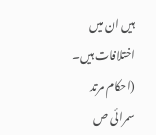ہیں ان میں اختلافات ہیں۔ (احکام مرتد سمرائی ص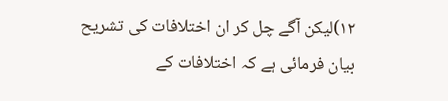۱۲)لیکن آگے چل کر ان اختلافات کی تشریح بیان فرمائی ہے کہ اختلافات کے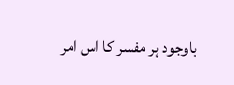باوجود ہر مفسر کا اس امر